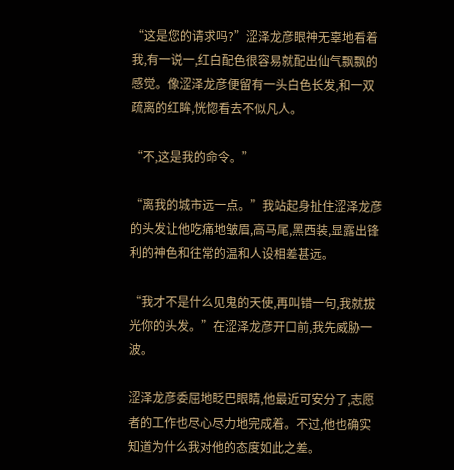“这是您的请求吗?”涩泽龙彦眼神无辜地看着我,有一说一,红白配色很容易就配出仙气飘飘的感觉。像涩泽龙彦便留有一头白色长发,和一双疏离的红眸,恍惚看去不似凡人。

“不,这是我的命令。”

“离我的城市远一点。”我站起身扯住涩泽龙彦的头发让他吃痛地皱眉,高马尾,黑西装,显露出锋利的神色和往常的温和人设相差甚远。

“我才不是什么见鬼的天使,再叫错一句,我就拔光你的头发。”在涩泽龙彦开口前,我先威胁一波。

涩泽龙彦委屈地眨巴眼睛,他最近可安分了,志愿者的工作也尽心尽力地完成着。不过,他也确实知道为什么我对他的态度如此之差。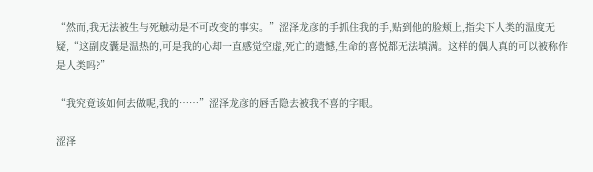“然而,我无法被生与死触动是不可改变的事实。”涩泽龙彦的手抓住我的手,贴到他的脸颊上,指尖下人类的温度无疑,“这副皮囊是温热的,可是我的心却一直感觉空虚,死亡的遗憾,生命的喜悦都无法填满。这样的偶人真的可以被称作是人类吗?”

“我究竟该如何去做呢,我的……”涩泽龙彦的唇舌隐去被我不喜的字眼。

涩泽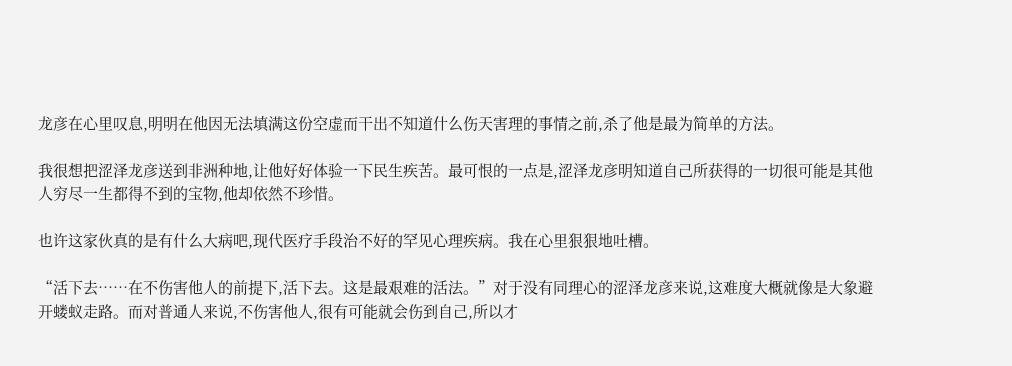龙彦在心里叹息,明明在他因无法填满这份空虚而干出不知道什么伤天害理的事情之前,杀了他是最为简单的方法。

我很想把涩泽龙彦送到非洲种地,让他好好体验一下民生疾苦。最可恨的一点是,涩泽龙彦明知道自己所获得的一切很可能是其他人穷尽一生都得不到的宝物,他却依然不珍惜。

也许这家伙真的是有什么大病吧,现代医疗手段治不好的罕见心理疾病。我在心里狠狠地吐槽。

“活下去……在不伤害他人的前提下,活下去。这是最艰难的活法。”对于没有同理心的涩泽龙彦来说,这难度大概就像是大象避开蝼蚁走路。而对普通人来说,不伤害他人,很有可能就会伤到自己,所以才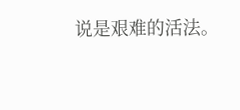说是艰难的活法。